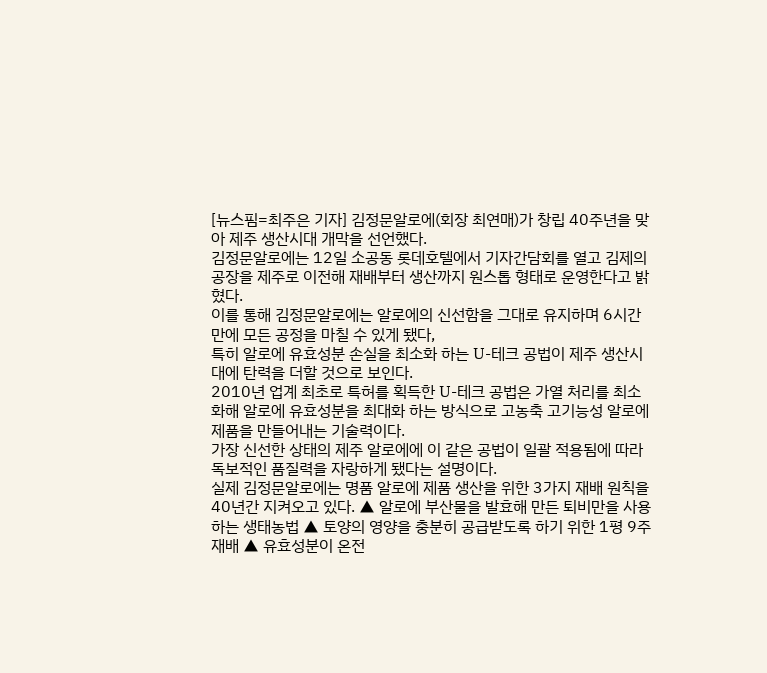[뉴스핌=최주은 기자] 김정문알로에(회장 최연매)가 창립 40주년을 맞아 제주 생산시대 개막을 선언했다.
김정문알로에는 12일 소공동 롯데호텔에서 기자간담회를 열고 김제의 공장을 제주로 이전해 재배부터 생산까지 원스톱 형태로 운영한다고 밝혔다.
이를 통해 김정문알로에는 알로에의 신선함을 그대로 유지하며 6시간 만에 모든 공정을 마칠 수 있게 됐다,
특히 알로에 유효성분 손실을 최소화 하는 U-테크 공법이 제주 생산시대에 탄력을 더할 것으로 보인다.
2010년 업계 최초로 특허를 획득한 U-테크 공법은 가열 처리를 최소화해 알로에 유효성분을 최대화 하는 방식으로 고농축 고기능성 알로에 제품을 만들어내는 기술력이다.
가장 신선한 상태의 제주 알로에에 이 같은 공법이 일괄 적용됨에 따라 독보적인 품질력을 자랑하게 됐다는 설명이다.
실제 김정문알로에는 명품 알로에 제품 생산을 위한 3가지 재배 원칙을 40년간 지켜오고 있다. ▲ 알로에 부산물을 발효해 만든 퇴비만을 사용하는 생태농법 ▲ 토양의 영양을 충분히 공급받도록 하기 위한 1평 9주 재배 ▲ 유효성분이 온전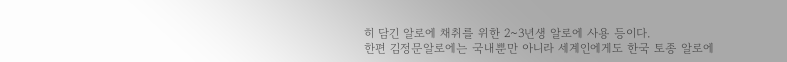히 담긴 알로에 채취를 위한 2~3년생 알로에 사용 등이다.
한편 김정문알로에는 국내뿐만 아니라 세계인에게도 한국 토종 알로에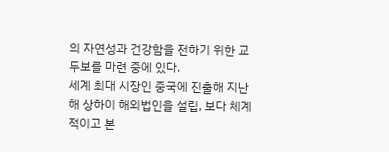의 자연성과 건강함을 전하기 위한 교두보를 마련 중에 있다.
세계 최대 시장인 중국에 진출해 지난해 상하이 해외법인을 설립, 보다 체계적이고 본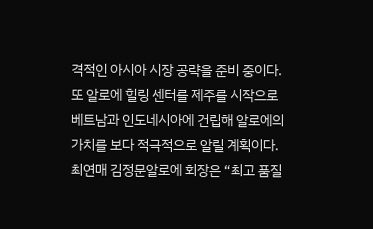격적인 아시아 시장 공략을 준비 중이다. 또 알로에 힐링 센터를 제주를 시작으로 베트남과 인도네시아에 건립해 알로에의 가치를 보다 적극적으로 알릴 계획이다.
최연매 김정문알로에 회장은 “최고 품질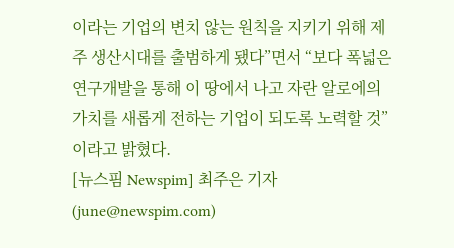이라는 기업의 변치 않는 원칙을 지키기 위해 제주 생산시대를 출범하게 됐다”면서 “보다 폭넓은 연구개발을 통해 이 땅에서 나고 자란 알로에의 가치를 새롭게 전하는 기업이 되도록 노력할 것”이라고 밝혔다.
[뉴스핌 Newspim] 최주은 기자 (june@newspim.com)